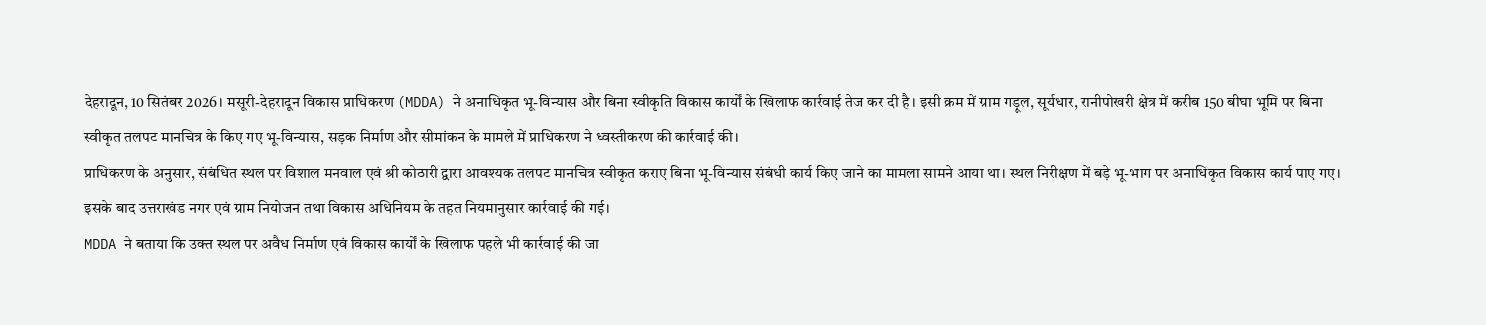देहरादून, 10 सितंबर 2026। मसूरी-देहरादून विकास प्राधिकरण (MDDA) ने अनाधिकृत भू-विन्यास और बिना स्वीकृति विकास कार्यों के खिलाफ कार्रवाई तेज कर दी है। इसी क्रम में ग्राम गड़ूल, सूर्यधार, रानीपोखरी क्षेत्र में करीब 150 बीघा भूमि पर बिना स्वीकृत तलपट मानचित्र के किए गए भू-विन्यास, सड़क निर्माण और सीमांकन के मामले में प्राधिकरण ने ध्वस्तीकरण की कार्रवाई की।
प्राधिकरण के अनुसार, संबंधित स्थल पर विशाल मनवाल एवं श्री कोठारी द्वारा आवश्यक तलपट मानचित्र स्वीकृत कराए बिना भू-विन्यास संबंधी कार्य किए जाने का मामला सामने आया था। स्थल निरीक्षण में बड़े भू-भाग पर अनाधिकृत विकास कार्य पाए गए। इसके बाद उत्तराखंड नगर एवं ग्राम नियोजन तथा विकास अधिनियम के तहत नियमानुसार कार्रवाई की गई।
MDDA ने बताया कि उक्त स्थल पर अवैध निर्माण एवं विकास कार्यों के खिलाफ पहले भी कार्रवाई की जा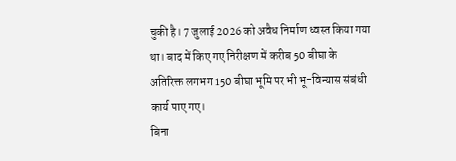चुकी है। 7 जुलाई 2026 को अवैध निर्माण ध्वस्त किया गया था। बाद में किए गए निरीक्षण में करीब 50 बीघा के अतिरिक्त लगभग 150 बीघा भूमि पर भी भू-विन्यास संबंधी कार्य पाए गए।
बिना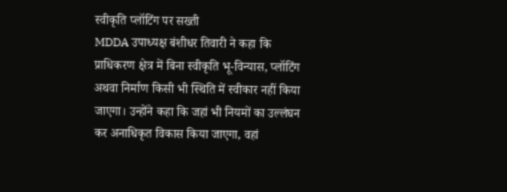स्वीकृति प्लॉटिंग पर सख्ती
MDDA उपाध्यक्ष बंशीधर तिवारी ने कहा कि प्राधिकरण क्षेत्र में बिना स्वीकृति भू-विन्यास, प्लॉटिंग अथवा निर्माण किसी भी स्थिति में स्वीकार नहीं किया जाएगा। उन्होंने कहा कि जहां भी नियमों का उल्लंघन कर अनाधिकृत विकास किया जाएगा, वहां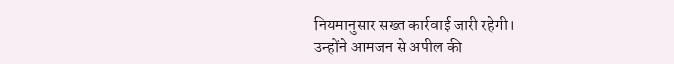नियमानुसार सख्त कार्रवाई जारी रहेगी।
उन्होंने आमजन से अपील की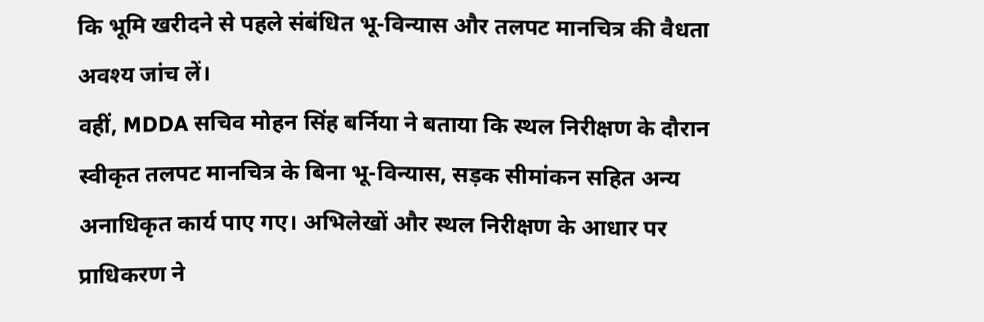कि भूमि खरीदने से पहले संबंधित भू-विन्यास और तलपट मानचित्र की वैधता अवश्य जांच लें।
वहीं, MDDA सचिव मोहन सिंह बर्निया ने बताया कि स्थल निरीक्षण के दौरान स्वीकृत तलपट मानचित्र के बिना भू-विन्यास, सड़क सीमांकन सहित अन्य अनाधिकृत कार्य पाए गए। अभिलेखों और स्थल निरीक्षण के आधार पर प्राधिकरण ने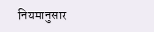नियमानुसार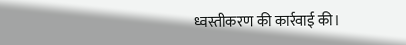ध्वस्तीकरण की कार्रवाई की।